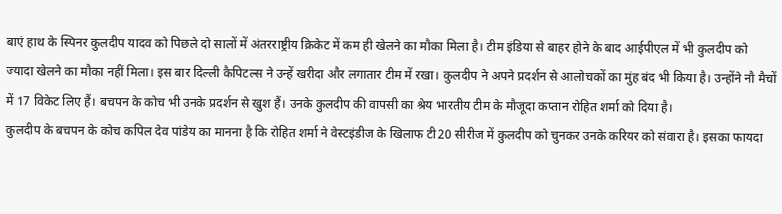बाएं हाथ के स्पिनर कुलदीप यादव को पिछले दो सालों में अंतरराष्ट्रीय क्रिकेट में कम ही खेलने का मौका मिला है। टीम इंडिया से बाहर होने के बाद आईपीएल में भी कुलदीप को ज्यादा खेलने का मौका नहीं मिला। इस बार दिल्ली कैपिटल्स ने उन्हें खरीदा और लगातार टीम में रखा। कुलदीप ने अपने प्रदर्शन से आलोचकों का मुंह बंद भी किया है। उन्होंने नौ मैचों में 17 विकेट लिए हैं। बचपन के कोच भी उनके प्रदर्शन से खुश हैं। उनके कुलदीप की वापसी का श्रेय भारतीय टीम के मौजूदा कप्तान रोहित शर्मा को दिया है।
कुलदीप के बचपन के कोच कपिल देव पांडेय का मानना है कि रोहित शर्मा ने वेस्टइंडीज के खिलाफ टी20 सीरीज में कुलदीप को चुनकर उनके करियर को संवारा है। इसका फायदा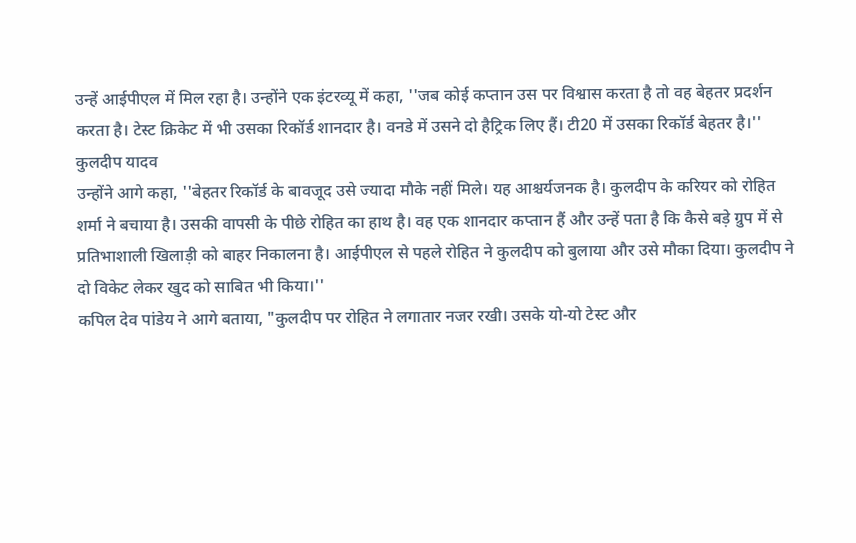उन्हें आईपीएल में मिल रहा है। उन्होंने एक इंटरव्यू में कहा, ''जब कोई कप्तान उस पर विश्वास करता है तो वह बेहतर प्रदर्शन करता है। टेस्ट क्रिकेट में भी उसका रिकॉर्ड शानदार है। वनडे में उसने दो हैट्रिक लिए हैं। टी20 में उसका रिकॉर्ड बेहतर है।''
कुलदीप यादव
उन्होंने आगे कहा, ''बेहतर रिकॉर्ड के बावजूद उसे ज्यादा मौके नहीं मिले। यह आश्चर्यजनक है। कुलदीप के करियर को रोहित शर्मा ने बचाया है। उसकी वापसी के पीछे रोहित का हाथ है। वह एक शानदार कप्तान हैं और उन्हें पता है कि कैसे बड़े ग्रुप में से प्रतिभाशाली खिलाड़ी को बाहर निकालना है। आईपीएल से पहले रोहित ने कुलदीप को बुलाया और उसे मौका दिया। कुलदीप ने दो विकेट लेकर खुद को साबित भी किया।''
कपिल देव पांडेय ने आगे बताया, "कुलदीप पर रोहित ने लगातार नजर रखी। उसके यो-यो टेस्ट और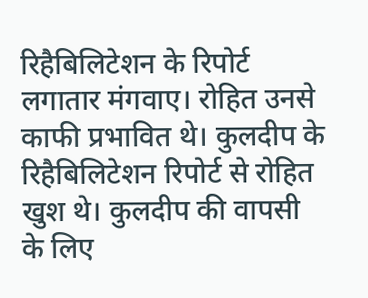रिहैबिलिटेशन के रिपोर्ट लगातार मंगवाए। रोहित उनसे काफी प्रभावित थे। कुलदीप के रिहैबिलिटेशन रिपोर्ट से रोहित खुश थे। कुलदीप की वापसी के लिए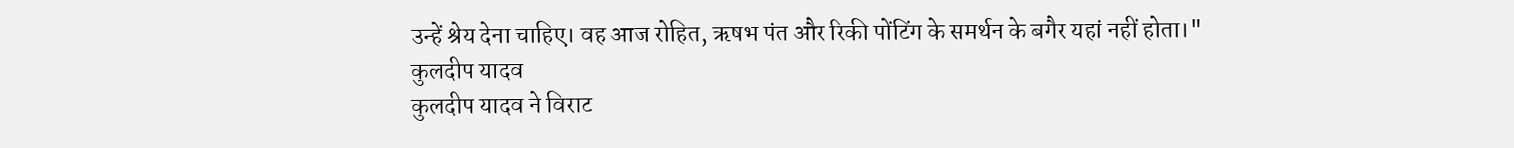उन्हें श्रेय देना चाहिए। वह आज रोहित, ऋषभ पंत और रिकी पोंटिंग के समर्थन के बगैर यहां नहीं होता।"
कुलदीप यादव
कुलदीप यादव ने विराट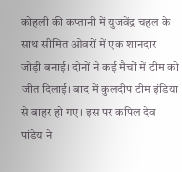कोहली की कप्तानी में युजवेंद्र चहल के साथ सीमित ओवरों में एक शानदार जोड़ी बनाई। दोनों ने कई मैचों में टीम को जीत दिलाई। बाद में कुलदीप टीम इंडिया से बाहर हो गए। इस पर कपिल देव पांडेय ने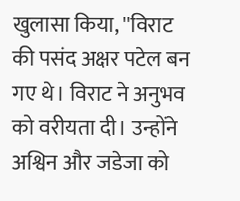खुलासा किया, ''विराट की पसंद अक्षर पटेल बन गए थे। विराट ने अनुभव को वरीयता दी। उन्होंने अश्विन और जडेजा को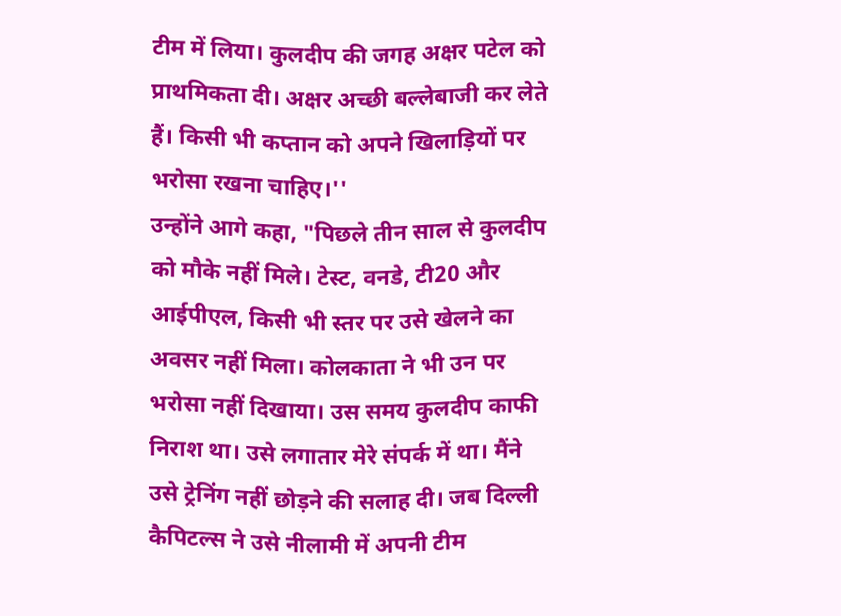टीम में लिया। कुलदीप की जगह अक्षर पटेल को प्राथमिकता दी। अक्षर अच्छी बल्लेबाजी कर लेते हैं। किसी भी कप्तान को अपने खिलाड़ियों पर भरोसा रखना चाहिए।''
उन्होंने आगे कहा, "पिछले तीन साल से कुलदीप को मौके नहीं मिले। टेस्ट, वनडे, टी20 और आईपीएल, किसी भी स्तर पर उसे खेलने का अवसर नहीं मिला। कोलकाता ने भी उन पर भरोसा नहीं दिखाया। उस समय कुलदीप काफी निराश था। उसे लगातार मेरे संपर्क में था। मैंने उसे ट्रेनिंग नहीं छोड़ने की सलाह दी। जब दिल्ली कैपिटल्स ने उसे नीलामी में अपनी टीम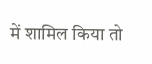में शामिल किया तो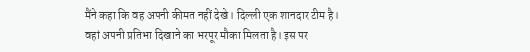मैंने कहा कि वह अपनी कीमत नहीं देखे। दिल्ली एक शानदार टीम है। वहां अपनी प्रतिभा दिखाने का भरपूर मौका मिलता है। इस पर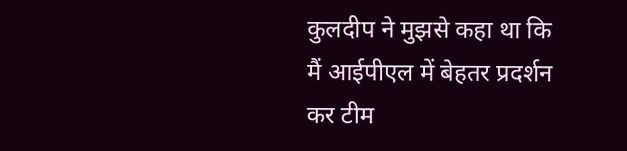कुलदीप ने मुझसे कहा था कि मैं आईपीएल में बेहतर प्रदर्शन कर टीम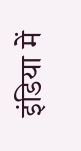इंडिया में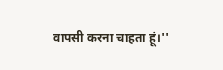वापसी करना चाहता हूं।''